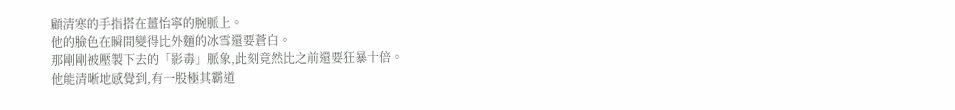顧清寒的手指搭在薑怡寧的腕脈上。
他的臉色在瞬間變得比外麵的冰雪還要蒼白。
那剛剛被壓製下去的「影毒」脈象,此刻竟然比之前還要狂暴十倍。
他能清晰地感覺到,有一股極其霸道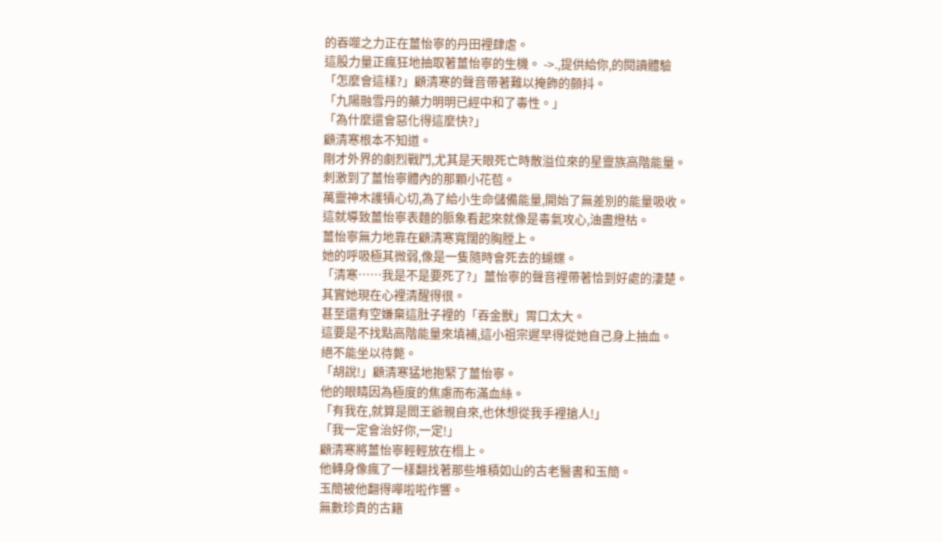的吞噬之力正在薑怡寧的丹田裡肆虐。
這股力量正瘋狂地抽取著薑怡寧的生機。 ->.,提供給你,的閱讀體驗
「怎麼會這樣?」顧清寒的聲音帶著難以掩飾的顫抖。
「九陽融雪丹的藥力明明已經中和了毒性。」
「為什麼還會惡化得這麼快?」
顧清寒根本不知道。
剛才外界的劇烈戰鬥,尤其是天眼死亡時散溢位來的星靈族高階能量。
刺激到了薑怡寧體內的那顆小花苞。
萬靈神木護犢心切,為了給小生命儲備能量,開始了無差別的能量吸收。
這就導致薑怡寧表麵的脈象看起來就像是毒氣攻心,油盡燈枯。
薑怡寧無力地靠在顧清寒寬闊的胸膛上。
她的呼吸極其微弱,像是一隻隨時會死去的蝴蝶。
「清寒……我是不是要死了?」薑怡寧的聲音裡帶著恰到好處的淒楚。
其實她現在心裡清醒得很。
甚至還有空嫌棄這肚子裡的「吞金獸」胃口太大。
這要是不找點高階能量來填補,這小祖宗遲早得從她自己身上抽血。
絕不能坐以待斃。
「胡說!」顧清寒猛地抱緊了薑怡寧。
他的眼睛因為極度的焦慮而布滿血絲。
「有我在,就算是閻王爺親自來,也休想從我手裡搶人!」
「我一定會治好你,一定!」
顧清寒將薑怡寧輕輕放在榻上。
他轉身像瘋了一樣翻找著那些堆積如山的古老醫書和玉簡。
玉簡被他翻得嘩啦啦作響。
無數珍貴的古籍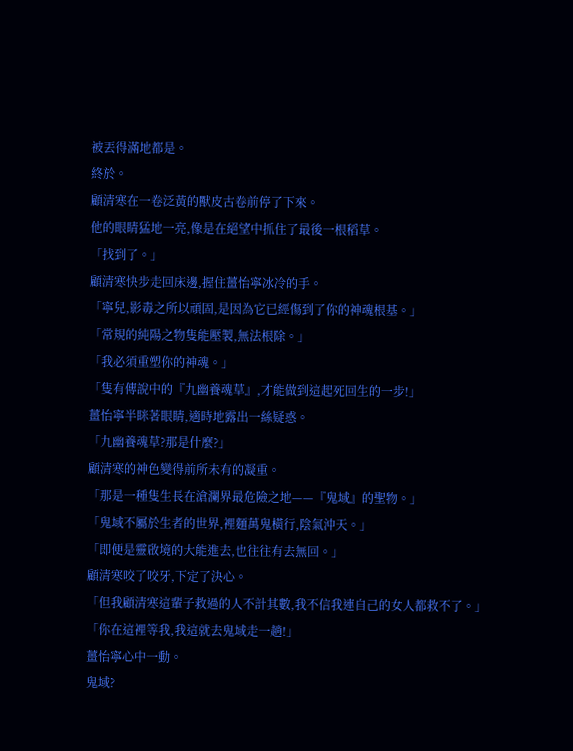被丟得滿地都是。
終於。
顧清寒在一卷泛黃的獸皮古卷前停了下來。
他的眼睛猛地一亮,像是在絕望中抓住了最後一根稻草。
「找到了。」
顧清寒快步走回床邊,握住薑怡寧冰冷的手。
「寧兒,影毒之所以頑固,是因為它已經傷到了你的神魂根基。」
「常規的純陽之物隻能壓製,無法根除。」
「我必須重塑你的神魂。」
「隻有傳說中的『九幽養魂草』,才能做到這起死回生的一步!」
薑怡寧半眯著眼睛,適時地露出一絲疑惑。
「九幽養魂草?那是什麼?」
顧清寒的神色變得前所未有的凝重。
「那是一種隻生長在滄瀾界最危險之地——『鬼域』的聖物。」
「鬼域不屬於生者的世界,裡麵萬鬼橫行,陰氣沖天。」
「即便是靈啟境的大能進去,也往往有去無回。」
顧清寒咬了咬牙,下定了決心。
「但我顧清寒這輩子救過的人不計其數,我不信我連自己的女人都救不了。」
「你在這裡等我,我這就去鬼域走一趟!」
薑怡寧心中一動。
鬼域?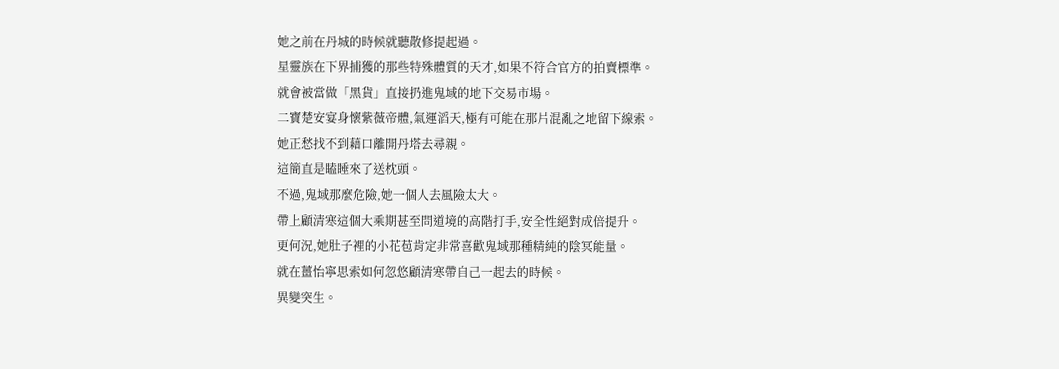她之前在丹城的時候就聽散修提起過。
星靈族在下界捕獲的那些特殊體質的天才,如果不符合官方的拍賣標準。
就會被當做「黑貨」直接扔進鬼域的地下交易市場。
二寶楚安宴身懷紫薇帝體,氣運滔天,極有可能在那片混亂之地留下線索。
她正愁找不到藉口離開丹塔去尋親。
這簡直是瞌睡來了送枕頭。
不過,鬼域那麼危險,她一個人去風險太大。
帶上顧清寒這個大乘期甚至問道境的高階打手,安全性絕對成倍提升。
更何況,她肚子裡的小花苞肯定非常喜歡鬼域那種精純的陰冥能量。
就在薑怡寧思索如何忽悠顧清寒帶自己一起去的時候。
異變突生。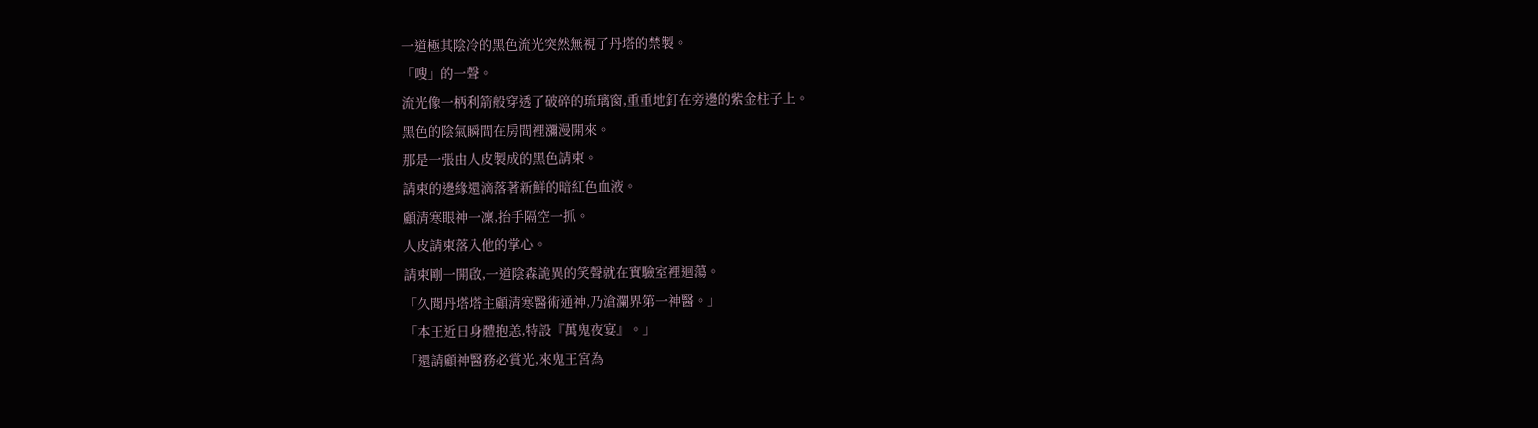一道極其陰冷的黑色流光突然無視了丹塔的禁製。
「嗖」的一聲。
流光像一柄利箭般穿透了破碎的琉璃窗,重重地釘在旁邊的紫金柱子上。
黑色的陰氣瞬間在房間裡瀰漫開來。
那是一張由人皮製成的黑色請柬。
請柬的邊緣還滴落著新鮮的暗紅色血液。
顧清寒眼神一凜,抬手隔空一抓。
人皮請柬落入他的掌心。
請柬剛一開啟,一道陰森詭異的笑聲就在實驗室裡迴蕩。
「久聞丹塔塔主顧清寒醫術通神,乃滄瀾界第一神醫。」
「本王近日身體抱恙,特設『萬鬼夜宴』。」
「還請顧神醫務必賞光,來鬼王宮為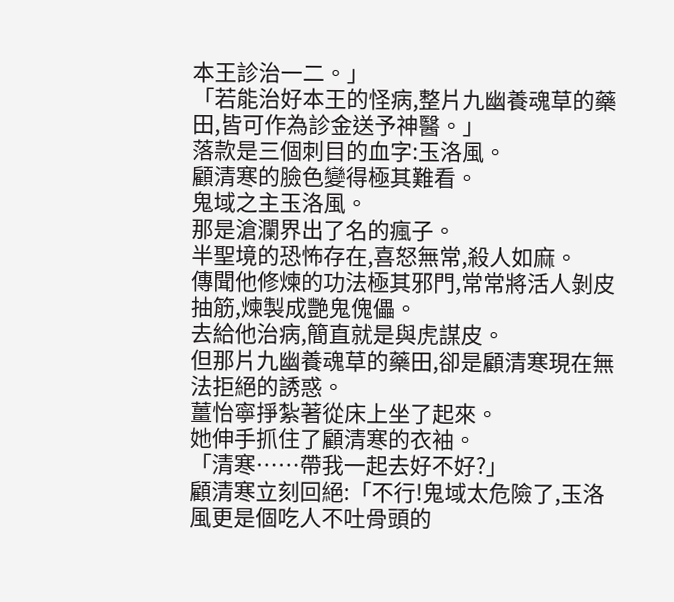本王診治一二。」
「若能治好本王的怪病,整片九幽養魂草的藥田,皆可作為診金送予神醫。」
落款是三個刺目的血字:玉洛風。
顧清寒的臉色變得極其難看。
鬼域之主玉洛風。
那是滄瀾界出了名的瘋子。
半聖境的恐怖存在,喜怒無常,殺人如麻。
傳聞他修煉的功法極其邪門,常常將活人剝皮抽筋,煉製成艷鬼傀儡。
去給他治病,簡直就是與虎謀皮。
但那片九幽養魂草的藥田,卻是顧清寒現在無法拒絕的誘惑。
薑怡寧掙紮著從床上坐了起來。
她伸手抓住了顧清寒的衣袖。
「清寒……帶我一起去好不好?」
顧清寒立刻回絕:「不行!鬼域太危險了,玉洛風更是個吃人不吐骨頭的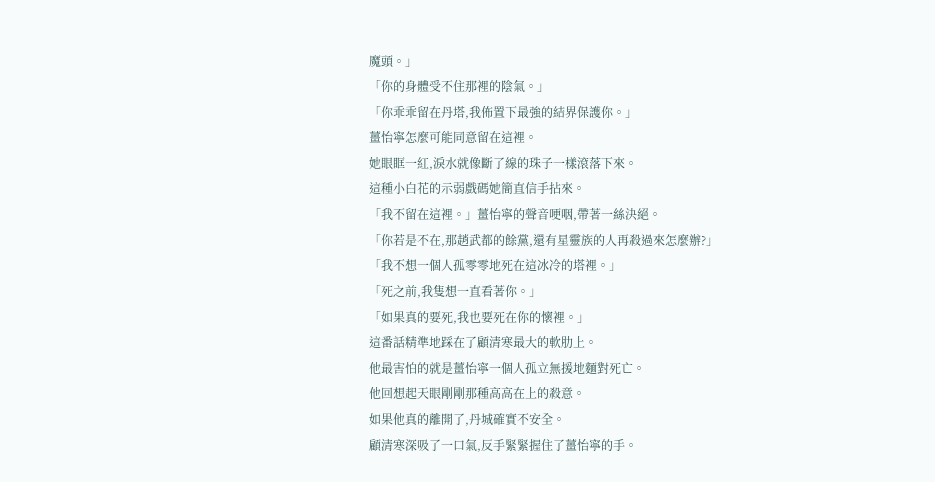魔頭。」
「你的身體受不住那裡的陰氣。」
「你乖乖留在丹塔,我佈置下最強的結界保護你。」
薑怡寧怎麼可能同意留在這裡。
她眼眶一紅,淚水就像斷了線的珠子一樣滾落下來。
這種小白花的示弱戲碼她簡直信手拈來。
「我不留在這裡。」薑怡寧的聲音哽咽,帶著一絲決絕。
「你若是不在,那趙武都的餘黨,還有星靈族的人再殺過來怎麼辦?」
「我不想一個人孤零零地死在這冰冷的塔裡。」
「死之前,我隻想一直看著你。」
「如果真的要死,我也要死在你的懷裡。」
這番話精準地踩在了顧清寒最大的軟肋上。
他最害怕的就是薑怡寧一個人孤立無援地麵對死亡。
他回想起天眼剛剛那種高高在上的殺意。
如果他真的離開了,丹城確實不安全。
顧清寒深吸了一口氣,反手緊緊握住了薑怡寧的手。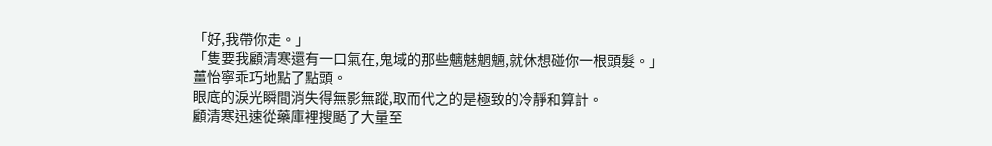「好,我帶你走。」
「隻要我顧清寒還有一口氣在,鬼域的那些魑魅魍魎,就休想碰你一根頭髮。」
薑怡寧乖巧地點了點頭。
眼底的淚光瞬間消失得無影無蹤,取而代之的是極致的冷靜和算計。
顧清寒迅速從藥庫裡搜颳了大量至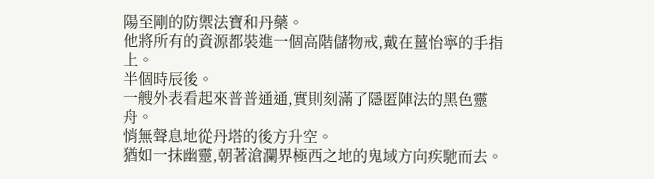陽至剛的防禦法寶和丹藥。
他將所有的資源都裝進一個高階儲物戒,戴在薑怡寧的手指上。
半個時辰後。
一艘外表看起來普普通通,實則刻滿了隱匿陣法的黑色靈舟。
悄無聲息地從丹塔的後方升空。
猶如一抹幽靈,朝著滄瀾界極西之地的鬼域方向疾馳而去。